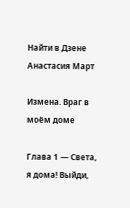Найти в Дзене
Анастасия Март

Измена. Враг в моём доме

Глава 1 — Света, я дома! Выйди,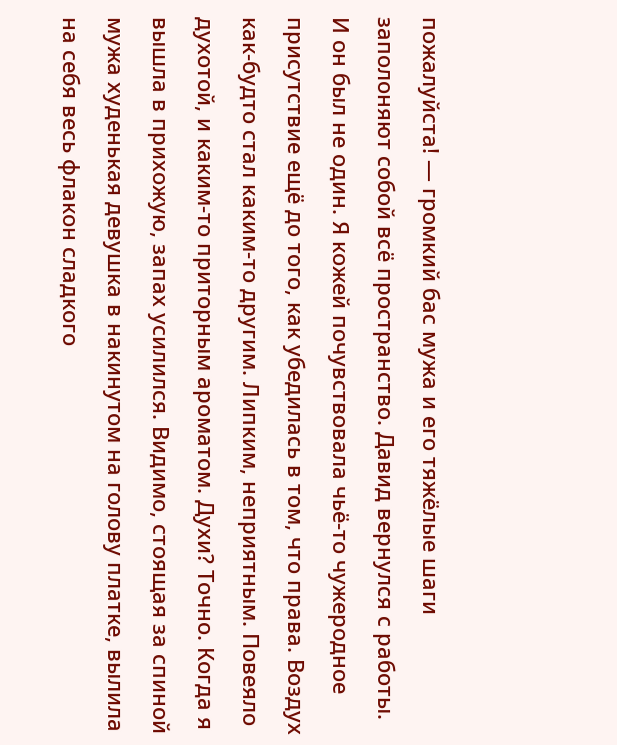пожалуйста! — громкий бас мужа и его тяжёлые шаги заполоняют собой всё пространство. Давид вернулся с работы. И он был не один. Я кожей почувствовала чьё-то чужеродное присутствие ещё до того, как убедилась в том, что права. Воздух как-будто стал каким-то другим. Липким, неприятным. Повеяло духотой, и каким-то приторным ароматом. Духи? Точно. Когда я вышла в прихожую, запах усилился. Видимо, стоящая за спиной мужа худенькая девушка в накинутом на голову платке, вылила на себя весь флакон сладкого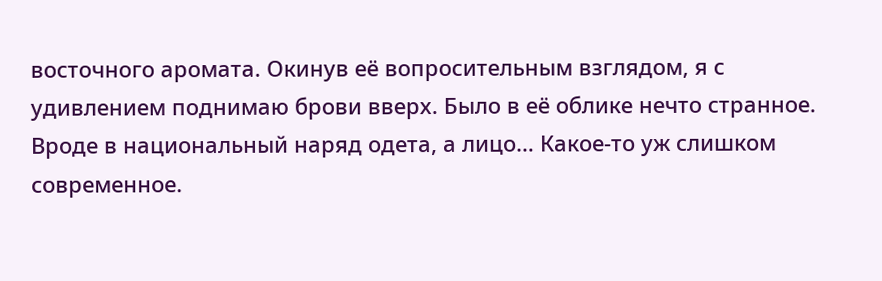восточного аромата. Окинув её вопросительным взглядом, я с удивлением поднимаю брови вверх. Было в её облике нечто странное. Вроде в национальный наряд одета, а лицо… Какое-то уж слишком современное.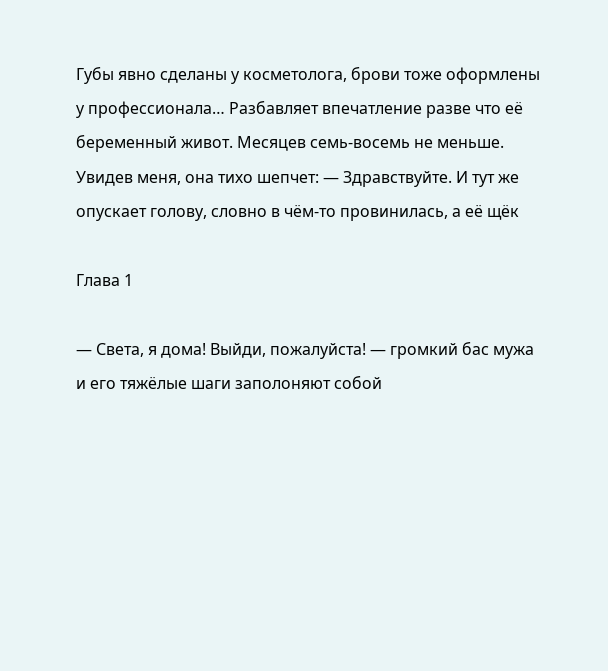Губы явно сделаны у косметолога, брови тоже оформлены у профессионала… Разбавляет впечатление разве что её беременный живот. Месяцев семь-восемь не меньше. Увидев меня, она тихо шепчет: — Здравствуйте. И тут же опускает голову, словно в чём-то провинилась, а её щёк

Глава 1

— Света, я дома! Выйди, пожалуйста! — громкий бас мужа и его тяжёлые шаги заполоняют собой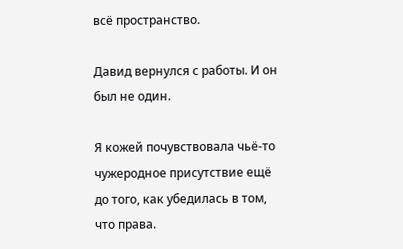всё пространство.

Давид вернулся с работы. И он был не один.

Я кожей почувствовала чьё-то чужеродное присутствие ещё до того, как убедилась в том, что права.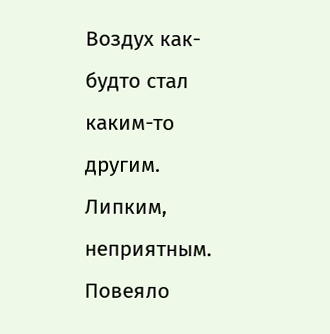Воздух как-будто стал каким-то другим. Липким, неприятным. Повеяло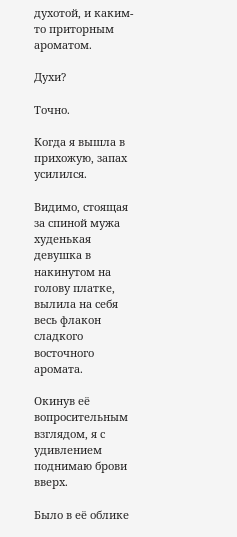духотой, и каким-то приторным ароматом.

Духи?

Точно.

Когда я вышла в прихожую, запах усилился.

Видимо, стоящая за спиной мужа худенькая девушка в накинутом на голову платке, вылила на себя весь флакон сладкого восточного аромата.

Окинув её вопросительным взглядом, я с удивлением поднимаю брови вверх.

Было в её облике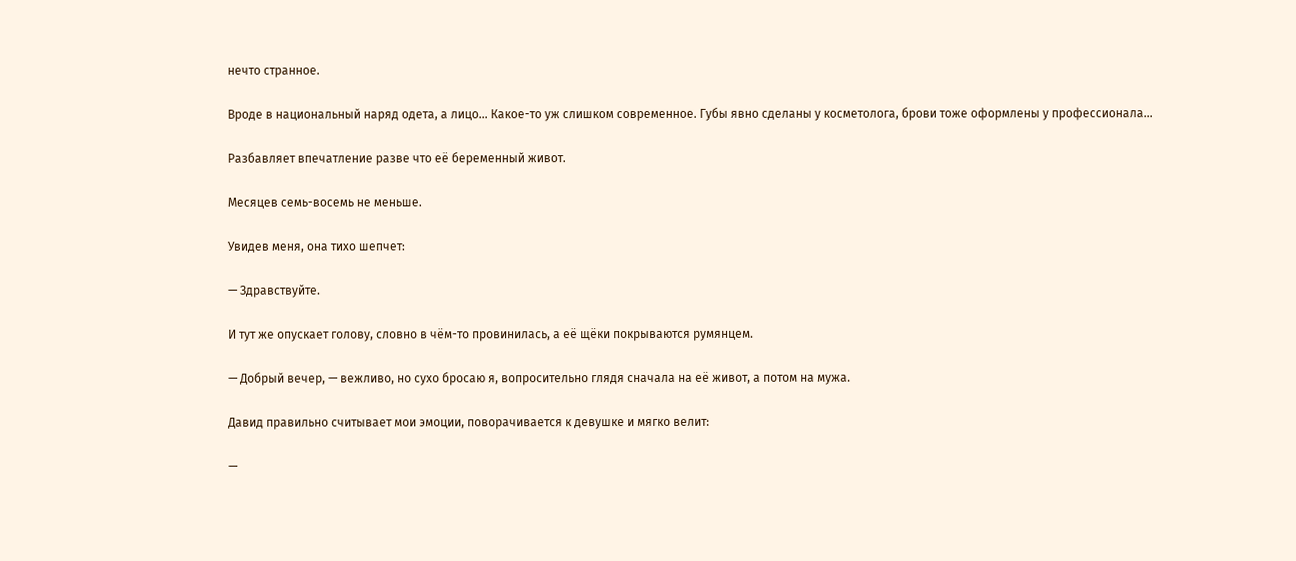нечто странное.

Вроде в национальный наряд одета, а лицо… Какое-то уж слишком современное. Губы явно сделаны у косметолога, брови тоже оформлены у профессионала…

Разбавляет впечатление разве что её беременный живот.

Месяцев семь-восемь не меньше.

Увидев меня, она тихо шепчет:

— Здравствуйте.

И тут же опускает голову, словно в чём-то провинилась, а её щёки покрываются румянцем.

— Добрый вечер, — вежливо, но сухо бросаю я, вопросительно глядя сначала на её живот, а потом на мужа.

Давид правильно считывает мои эмоции, поворачивается к девушке и мягко велит:

—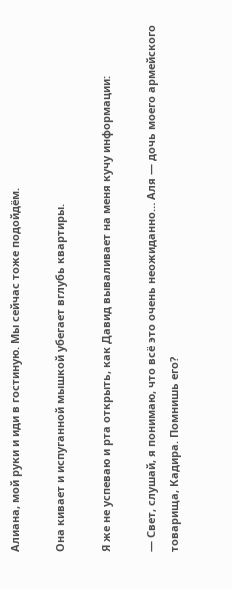Алиана, мой руки и иди в гостиную. Мы сейчас тоже подойдём.

Она кивает и испуганной мышкой убегает вглубь квартиры.

Я же не успеваю и рта открыть, как Давид вываливает на меня кучу информации:

— Свет, слушай, я понимаю, что всё это очень неожиданно… Аля — дочь моего армейского товарища, Кадира. Помнишь его?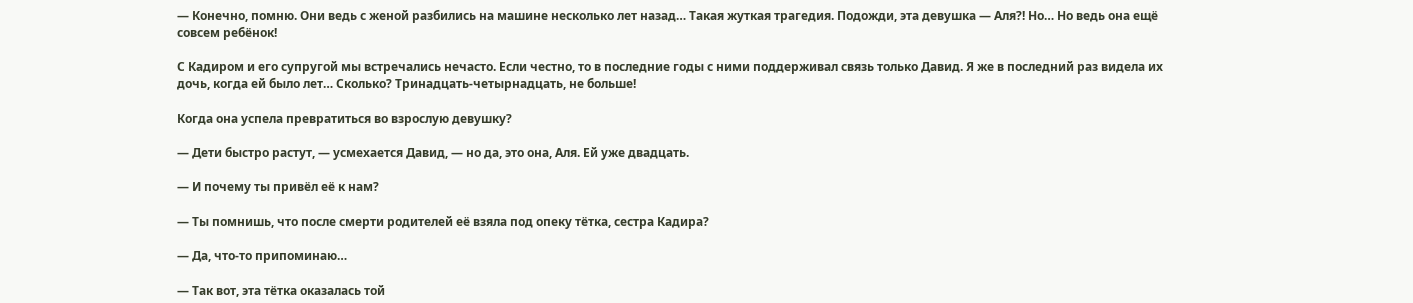— Конечно, помню. Они ведь с женой разбились на машине несколько лет назад… Такая жуткая трагедия. Подожди, эта девушка — Аля?! Но… Но ведь она ещё совсем ребёнок!

С Кадиром и его супругой мы встречались нечасто. Если честно, то в последние годы с ними поддерживал связь только Давид. Я же в последний раз видела их дочь, когда ей было лет… Сколько? Тринадцать-четырнадцать, не больше!

Когда она успела превратиться во взрослую девушку?

— Дети быстро растут, — усмехается Давид, — но да, это она, Аля. Ей уже двадцать.

— И почему ты привёл её к нам?

— Ты помнишь, что после смерти родителей её взяла под опеку тётка, сестра Кадира?

— Да, что-то припоминаю…

— Так вот, эта тётка оказалась той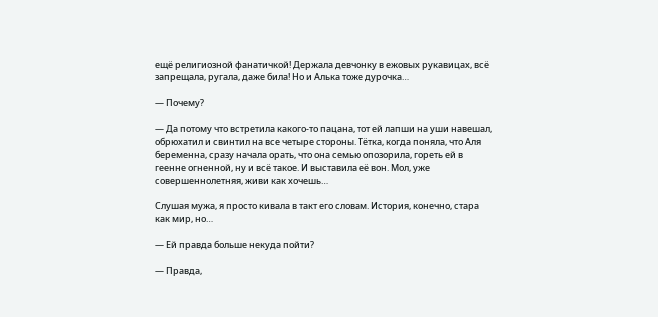ещё религиозной фанатичкой! Держала девчонку в ежовых рукавицах, всё запрещала, ругала, даже била! Но и Алька тоже дурочка…

— Почему?

— Да потому что встретила какого-то пацана, тот ей лапши на уши навешал, обрюхатил и свинтил на все четыре стороны. Тётка, когда поняла, что Аля беременна, сразу начала орать, что она семью опозорила, гореть ей в геенне огненной, ну и всё такое. И выставила её вон. Мол, уже совершеннолетняя, живи как хочешь…

Слушая мужа, я просто кивала в такт его словам. История, конечно, стара как мир, но…

— Ей правда больше некуда пойти?

— Правда,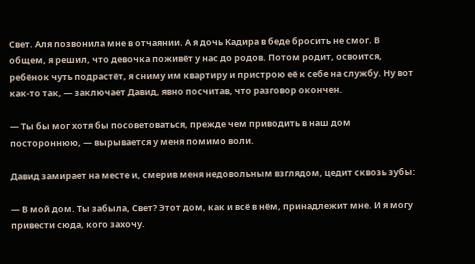Свет. Аля позвонила мне в отчаянии. А я дочь Кадира в беде бросить не смог. В общем, я решил, что девочка поживёт у нас до родов. Потом родит, освоится, ребёнок чуть подрастёт, я сниму им квартиру и пристрою её к себе на службу. Ну вот как-то так, — заключает Давид, явно посчитав, что разговор окончен.

— Ты бы мог хотя бы посоветоваться, прежде чем приводить в наш дом постороннюю, — вырывается у меня помимо воли.

Давид замирает на месте и, смерив меня недовольным взглядом, цедит сквозь зубы:

— В мой дом. Ты забыла, Свет? Этот дом, как и всё в нём, принадлежит мне. И я могу привести сюда, кого захочу.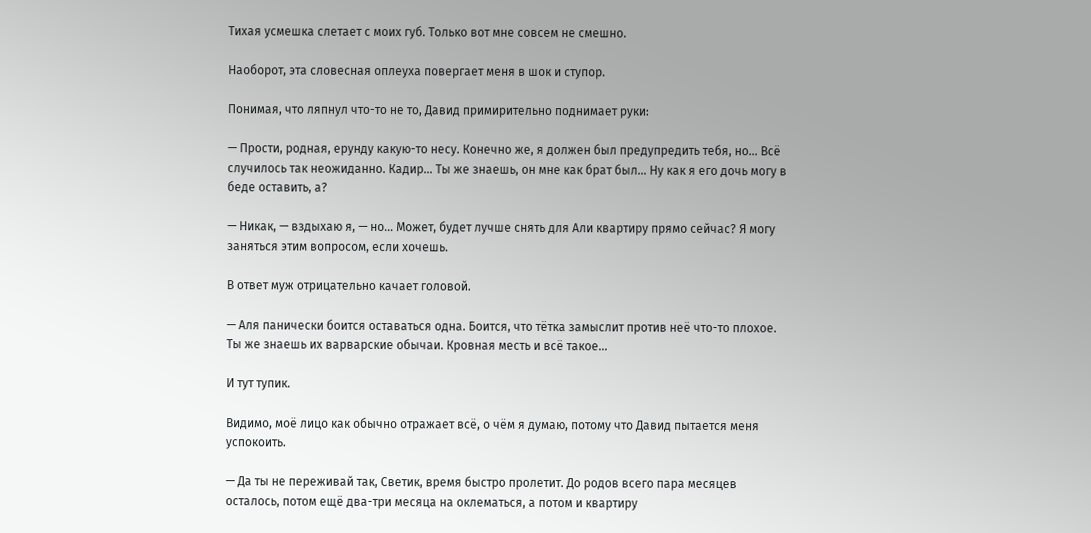Тихая усмешка слетает с моих губ. Только вот мне совсем не смешно.

Наоборот, эта словесная оплеуха повергает меня в шок и ступор.

Понимая, что ляпнул что-то не то, Давид примирительно поднимает руки:

— Прости, родная, ерунду какую-то несу. Конечно же, я должен был предупредить тебя, но… Всё случилось так неожиданно. Кадир… Ты же знаешь, он мне как брат был… Ну как я его дочь могу в беде оставить, а?

— Никак, — вздыхаю я, — но… Может, будет лучше снять для Али квартиру прямо сейчас? Я могу заняться этим вопросом, если хочешь.

В ответ муж отрицательно качает головой.

— Аля панически боится оставаться одна. Боится, что тётка замыслит против неё что-то плохое. Ты же знаешь их варварские обычаи. Кровная месть и всё такое…

И тут тупик.

Видимо, моё лицо как обычно отражает всё, о чём я думаю, потому что Давид пытается меня успокоить.

— Да ты не переживай так, Светик, время быстро пролетит. До родов всего пара месяцев осталось, потом ещё два-три месяца на оклематься, а потом и квартиру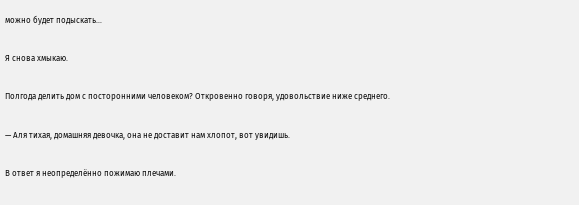можно будет подыскать…

Я снова хмыкаю.

Полгода делить дом с посторонними человеком? Откровенно говоря, удовольствие ниже среднего.

— Аля тихая, домашняя девочка, она не доставит нам хлопот, вот увидишь.

В ответ я неопределённо пожимаю плечами.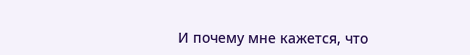И почему мне кажется, что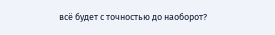всё будет с точностью до наоборот?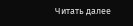Читать далее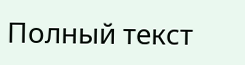Полный текст